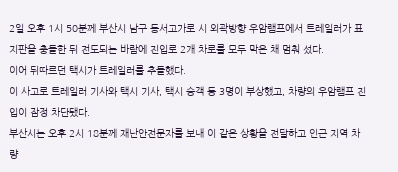2일 오후 1시 50분께 부산시 남구 동서고가로 시 외곽방향 우암램프에서 트레일러가 표지판을 충돌한 뒤 전도되는 바람에 진입로 2개 차로를 모두 막은 채 멈춰 섰다.
이어 뒤따르던 택시가 트레일러를 추돌했다.
이 사고로 트레일러 기사와 택시 기사, 택시 승객 등 3명이 부상했고, 차량의 우암램프 진입이 잠정 차단됐다.
부산시는 오후 2시 18분께 재난안전문자를 보내 이 같은 상황을 전달하고 인근 지역 차량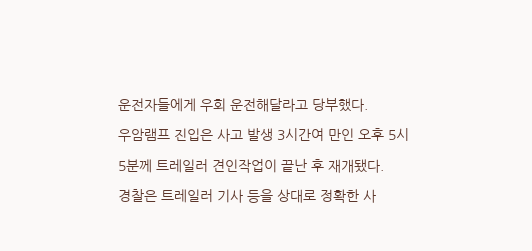운전자들에게 우회 운전해달라고 당부했다.
우암램프 진입은 사고 발생 3시간여 만인 오후 5시 5분께 트레일러 견인작업이 끝난 후 재개됐다.
경찰은 트레일러 기사 등을 상대로 정확한 사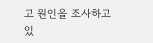고 원인을 조사하고 있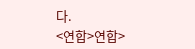다.
<연합>연합>